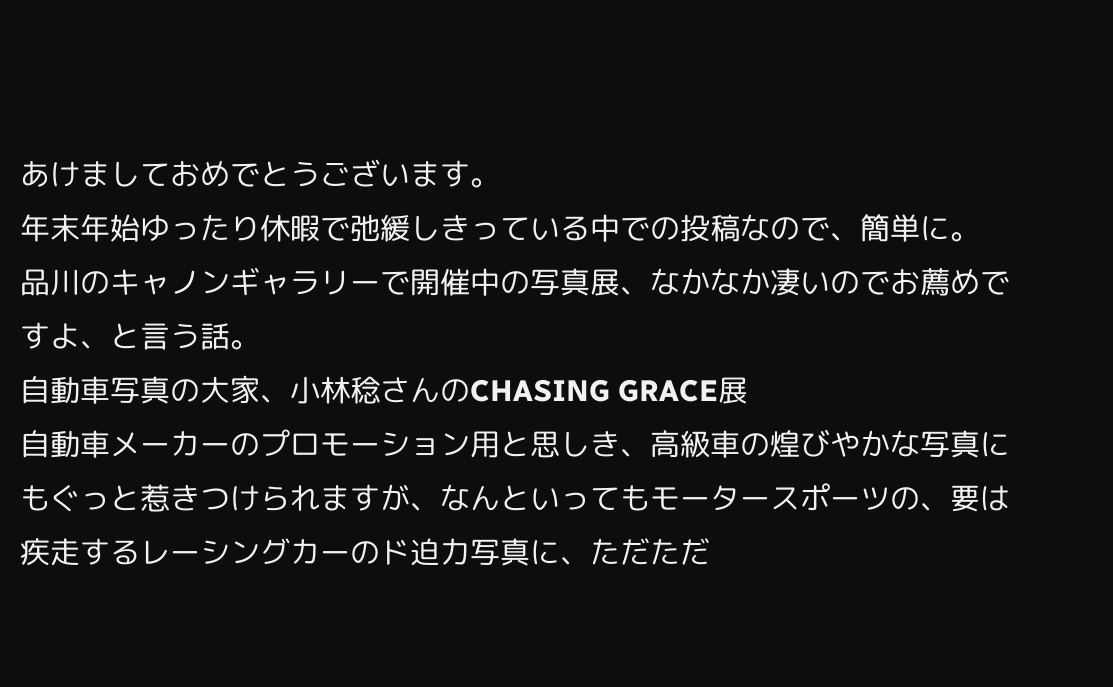あけましておめでとうございます。
年末年始ゆったり休暇で弛緩しきっている中での投稿なので、簡単に。
品川のキャノンギャラリーで開催中の写真展、なかなか凄いのでお薦めですよ、と言う話。
自動車写真の大家、小林稔さんのCHASING GRACE展
自動車メーカーのプロモーション用と思しき、高級車の煌びやかな写真にもぐっと惹きつけられますが、なんといってもモータースポーツの、要は疾走するレーシングカーのド迫力写真に、ただただ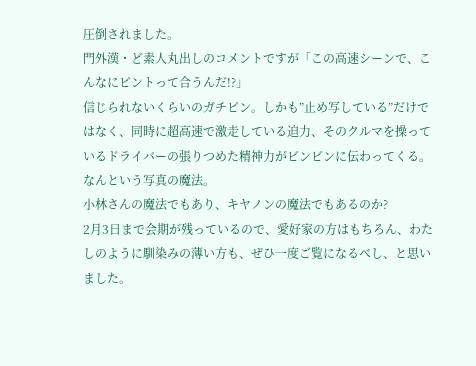圧倒されました。
門外漢・ど素人丸出しのコメントですが「この高速シーンで、こんなにピントって合うんだ!?」
信じられないくらいのガチピン。しかも”止め写している”だけではなく、同時に超高速で激走している迫力、そのクルマを操っているドライバーの張りつめた精神力がビンビンに伝わってくる。なんという写真の魔法。
小林さんの魔法でもあり、キヤノンの魔法でもあるのか?
2月3日まで会期が残っているので、愛好家の方はもちろん、わたしのように馴染みの薄い方も、ぜひ一度ご覧になるべし、と思いました。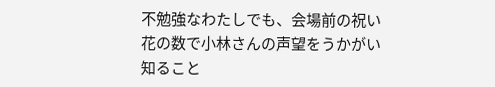不勉強なわたしでも、会場前の祝い花の数で小林さんの声望をうかがい知ること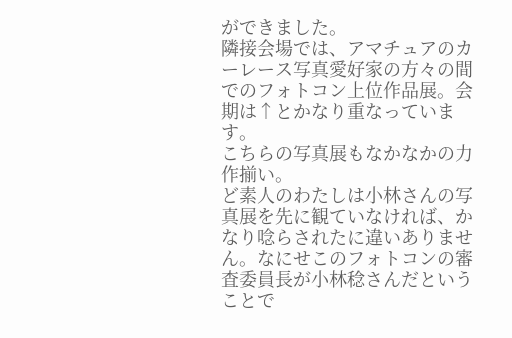ができました。
隣接会場では、アマチュアのカーレース写真愛好家の方々の間でのフォトコン上位作品展。会期は↑とかなり重なっています。
こちらの写真展もなかなかの力作揃い。
ど素人のわたしは小林さんの写真展を先に観ていなければ、かなり唸らされたに違いありません。なにせこのフォトコンの審査委員長が小林稔さんだということで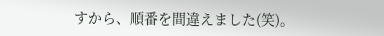すから、順番を間違えました(笑)。